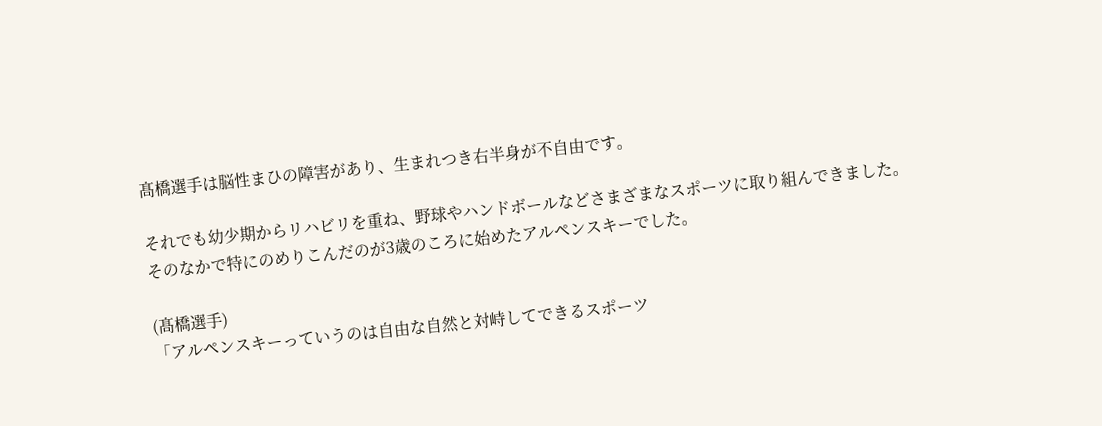髙橋選手は脳性まひの障害があり、生まれつき右半身が不自由です。

それでも幼少期からリハビリを重ね、野球やハンドボールなどさまざまなスポーツに取り組んできました。
そのなかで特にのめりこんだのが3歳のころに始めたアルペンスキーでした。

(髙橋選手)
「アルペンスキーっていうのは自由な自然と対峙してできるスポーツ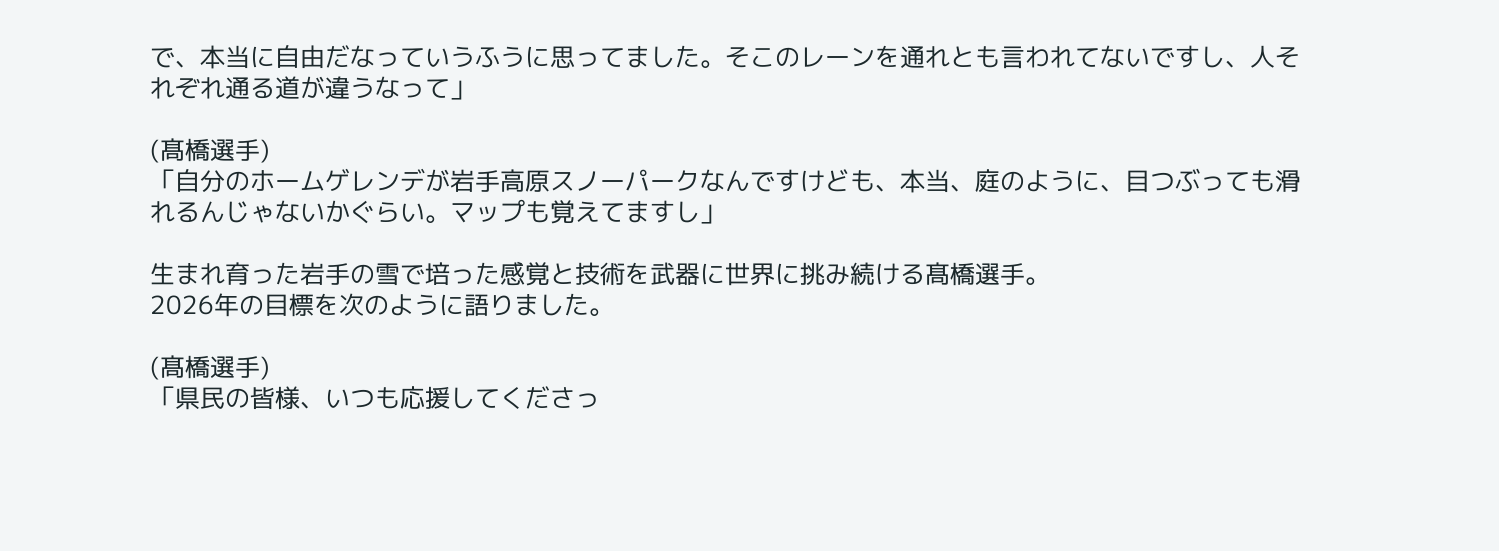で、本当に自由だなっていうふうに思ってました。そこのレーンを通れとも言われてないですし、人それぞれ通る道が違うなって」

(髙橋選手)
「自分のホームゲレンデが岩手高原スノーパークなんですけども、本当、庭のように、目つぶっても滑れるんじゃないかぐらい。マップも覚えてますし」

生まれ育った岩手の雪で培った感覚と技術を武器に世界に挑み続ける髙橋選手。
2026年の目標を次のように語りました。

(髙橋選手)
「県民の皆様、いつも応援してくださっ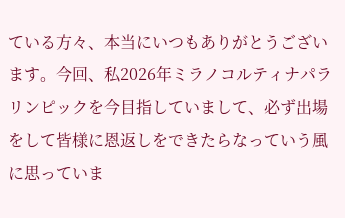ている方々、本当にいつもありがとうございます。今回、私2026年ミラノコルティナパラリンピックを今目指していまして、必ず出場をして皆様に恩返しをできたらなっていう風に思っていま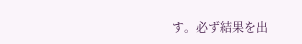す。必ず結果を出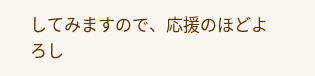してみますので、応援のほどよろし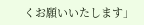くお願いいたします」